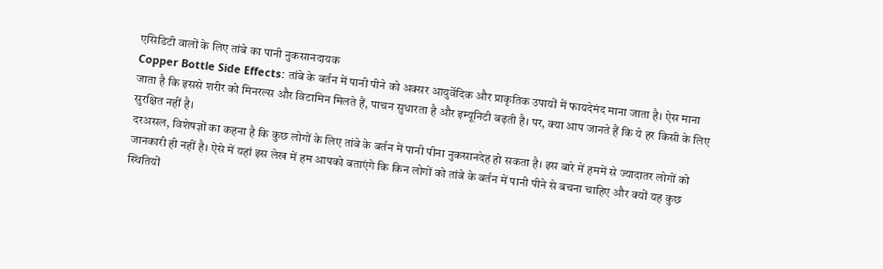एसिडिटी वालों के लिए तांबे का पानी नुकसानदायक
Copper Bottle Side Effects: तांबे के बर्तन में पानी पीने को अक्सर आयुर्वेदिक और प्राकृतिक उपायों में फायदेमंद माना जाता है। ऐस माना जाता है कि इससे शरीर को मिनरल्स और विटामिन मिलते हैं, पाचन सुधारता है और इम्यूनिटी बढ़ती है। पर, क्या आप जानते हैं कि ये हर किसी के लिए सुरक्षित नहीं है।
दरअसल, विशेषज्ञों का कहना है कि कुछ लोगों के लिए तांबे के बर्तन में पानी पीना नुकसानदेह हो सकता है। इस बारे में हममें से ज्यादातर लोगों को जानकारी ही नहीं है। ऐसे में यहां इस लेख में हम आपको बताएंगे कि किन लोगों को तांबे के बर्तन में पानी पीने से बचना चाहिए और क्यों यह कुछ स्थितियों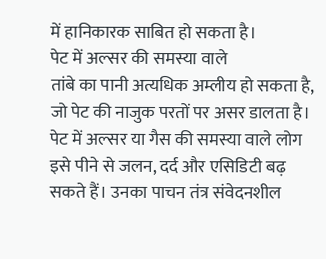में हानिकारक साबित हो सकता है।
पेट में अल्सर की समस्या वाले
तांबे का पानी अत्यधिक अम्लीय हो सकता है, जो पेट की नाजुक परतों पर असर डालता है। पेट में अल्सर या गैस की समस्या वाले लोग इसे पीने से जलन, दर्द और एसिडिटी बढ़ सकते हैं। उनका पाचन तंत्र संवेदनशील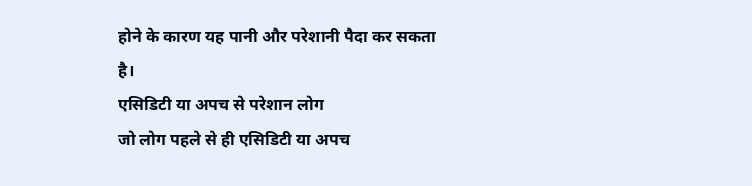होने के कारण यह पानी और परेशानी पैदा कर सकता है।
एसिडिटी या अपच से परेशान लोग
जो लोग पहले से ही एसिडिटी या अपच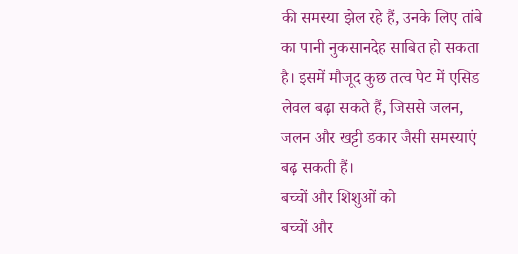की समस्या झेल रहे हैं, उनके लिए तांबे का पानी नुकसानदेह साबित हो सकता है। इसमें मौजूद कुछ तत्व पेट में एसिड लेवल बढ़ा सकते हैं, जिससे जलन, जलन और खट्टी डकार जैसी समस्याएं बढ़ सकती हैं।
बच्चों और शिशुओं को
बच्चों और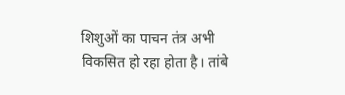शिशुओं का पाचन तंत्र अभी विकसित हो रहा होता है। तांबे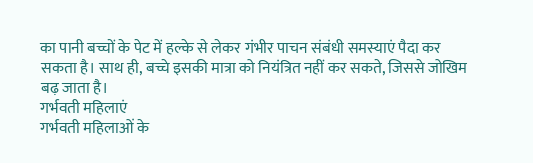का पानी बच्चों के पेट में हल्के से लेकर गंभीर पाचन संबंधी समस्याएं पैदा कर सकता है। साथ ही, बच्चे इसकी मात्रा को नियंत्रित नहीं कर सकते, जिससे जोखिम बढ़ जाता है।
गर्भवती महिलाएं
गर्भवती महिलाओं के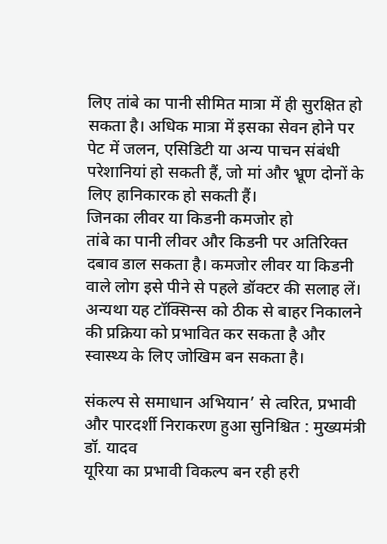लिए तांबे का पानी सीमित मात्रा में ही सुरक्षित हो सकता है। अधिक मात्रा में इसका सेवन होने पर पेट में जलन, एसिडिटी या अन्य पाचन संबंधी परेशानियां हो सकती हैं, जो मां और भ्रूण दोनों के लिए हानिकारक हो सकती हैं।
जिनका लीवर या किडनी कमजोर हो
तांबे का पानी लीवर और किडनी पर अतिरिक्त दबाव डाल सकता है। कमजोर लीवर या किडनी वाले लोग इसे पीने से पहले डॉक्टर की सलाह लें। अन्यथा यह टॉक्सिन्स को ठीक से बाहर निकालने की प्रक्रिया को प्रभावित कर सकता है और स्वास्थ्य के लिए जोखिम बन सकता है।

संकल्प से समाधान अभियान’ से त्वरित, प्रभावी और पारदर्शी निराकरण हुआ सुनिश्चित : मुख्यमंत्री डॉ. यादव
यूरिया का प्रभावी विकल्प बन रही हरी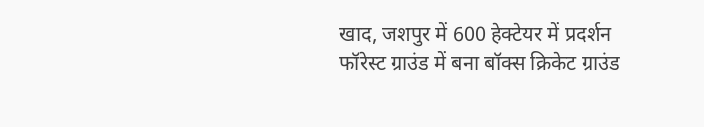खाद, जशपुर में 600 हेक्टेयर में प्रदर्शन
फॉरेस्ट ग्राउंड में बना बॉक्स क्रिकेट ग्राउंड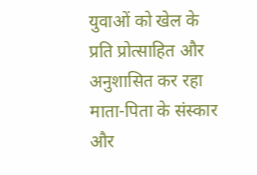युवाओं को खेल के प्रति प्रोत्साहित और अनुशासित कर रहा
माता-पिता के संस्कार और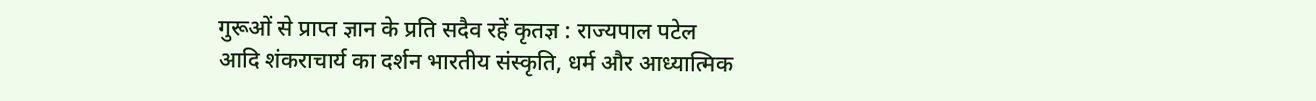गुरूओं से प्राप्त ज्ञान के प्रति सदैव रहें कृतज्ञ : राज्यपाल पटेल
आदि शंकराचार्य का दर्शन भारतीय संस्कृति, धर्म और आध्यात्मिक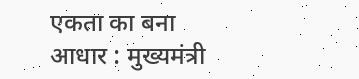एकता का बना आधार : मुख्यमंत्री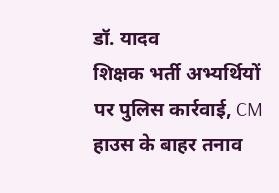डॉ. यादव
शिक्षक भर्ती अभ्यर्थियों पर पुलिस कार्रवाई, CM हाउस के बाहर तनाव